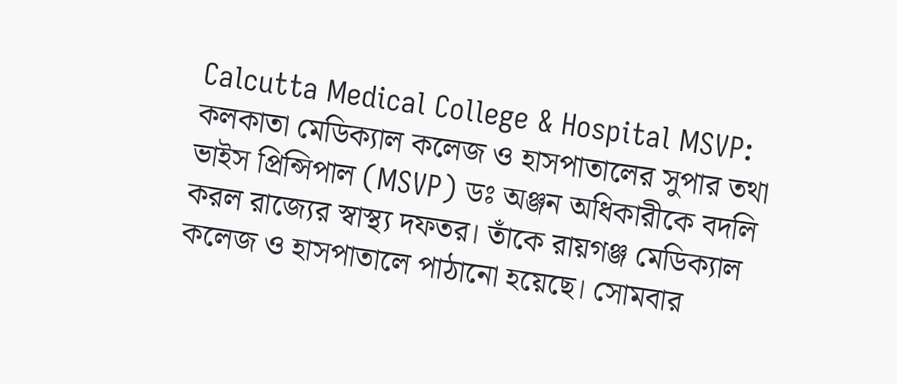Calcutta Medical College & Hospital MSVP: কলকাতা মেডিক্যাল কলেজ ও হাসপাতালের সুপার তথা ভাইস প্রিন্সিপাল (MSVP) ডঃ অঞ্জন অধিকারীকে বদলি করল রাজ্যের স্বাস্থ্য দফতর। তাঁকে রায়গঞ্জ মেডিক্যাল কলেজ ও হাসপাতালে পাঠানো হয়েছে। সোমবার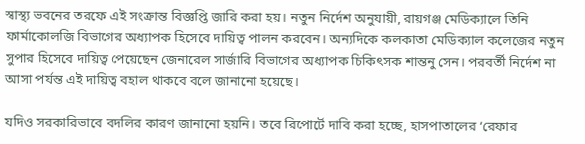স্বাস্থ্য ভবনের তরফে এই সংক্রান্ত বিজ্ঞপ্তি জারি করা হয়। নতুন নির্দেশ অনুযায়ী, রায়গঞ্জ মেডিক্যালে তিনি ফার্মাকোলজি বিভাগের অধ্যাপক হিসেবে দায়িত্ব পালন করবেন। অন্যদিকে কলকাতা মেডিক্যাল কলেজের নতুন সুপার হিসেবে দায়িত্ব পেয়েছেন জেনারেল সার্জারি বিভাগের অধ্যাপক চিকিৎসক শান্তনু সেন। পরবর্তী নির্দেশ না আসা পর্যন্ত এই দায়িত্ব বহাল থাকবে বলে জানানো হয়েছে।

যদিও সরকারিভাবে বদলির কারণ জানানো হয়নি। তবে রিপোর্টে দাবি করা হচ্ছে, হাসপাতালের ‘রেফার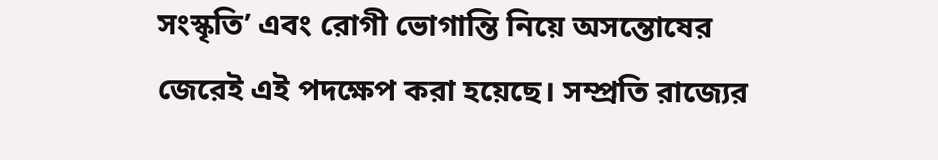সংস্কৃতি’ এবং রোগী ভোগান্তি নিয়ে অসন্তোষের জেরেই এই পদক্ষেপ করা হয়েছে। সম্প্রতি রাজ্যের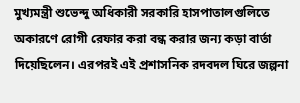মুখ্যমন্ত্রী শুভেন্দু অধিকারী সরকারি হাসপাতালগুলিতে অকারণে রোগী রেফার করা বন্ধ করার জন্য কড়া বার্তা দিয়েছিলেন। এরপরই এই প্রশাসনিক রদবদল ঘিরে জল্পনা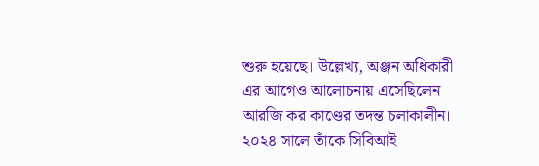শুরু হয়েছে। উল্লেখ্য, অঞ্জন অধিকারী এর আগেও আলোচনায় এসেছিলেন আরজি কর কাণ্ডের তদন্ত চলাকালীন। ২০২৪ সালে তাঁকে সিবিআই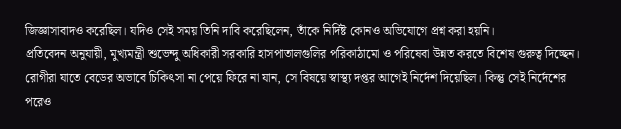জিজ্ঞাসাবাদও করেছিল। যদিও সেই সময় তিনি দাবি করেছিলেন, তাঁকে নির্দিষ্ট কোনও অভিযোগে প্রশ্ন করা হয়নি।
প্রতিবেদন অনুযায়ী, মুখ্যমন্ত্রী শুভেন্দু অধিকারী সরকারি হাসপাতালগুলির পরিকাঠামো ও পরিষেবা উন্নত করতে বিশেষ গুরুত্ব দিচ্ছেন। রোগীরা যাতে বেডের অভাবে চিকিৎসা না পেয়ে ফিরে না যান, সে বিষয়ে স্বাস্থ্য দপ্তর আগেই নির্দেশ দিয়েছিল। কিন্তু সেই নির্দেশের পরেও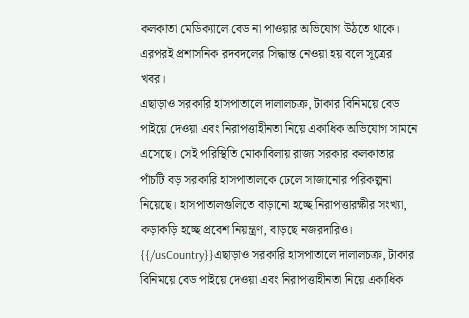কলকাতা মেডিক্যালে বেড না পাওয়ার অভিযোগ উঠতে থাকে। এরপরই প্রশাসনিক রদবদলের সিদ্ধান্ত নেওয়া হয় বলে সূত্রের খবর।
এছাড়াও সরকারি হাসপাতালে দালালচক্র, টাকার বিনিময়ে বেড পাইয়ে দেওয়া এবং নিরাপত্তাহীনতা নিয়ে একাধিক অভিযোগ সামনে এসেছে। সেই পরিস্থিতি মোকাবিলায় রাজ্য সরকার কলকাতার পাঁচটি বড় সরকারি হাসপাতালকে ঢেলে সাজানোর পরিকল্পনা নিয়েছে। হাসপাতালগুলিতে বাড়ানো হচ্ছে নিরাপত্তারক্ষীর সংখ্যা, কড়াকড়ি হচ্ছে প্রবেশ নিয়ন্ত্রণ, বাড়ছে নজরদারিও।
{{/usCountry}}এছাড়াও সরকারি হাসপাতালে দালালচক্র, টাকার বিনিময়ে বেড পাইয়ে দেওয়া এবং নিরাপত্তাহীনতা নিয়ে একাধিক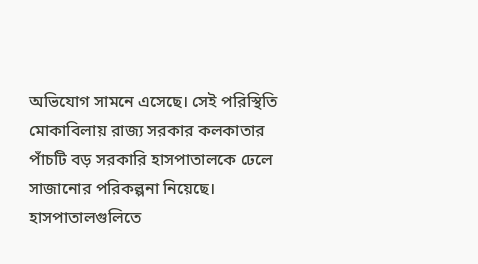অভিযোগ সামনে এসেছে। সেই পরিস্থিতি মোকাবিলায় রাজ্য সরকার কলকাতার পাঁচটি বড় সরকারি হাসপাতালকে ঢেলে সাজানোর পরিকল্পনা নিয়েছে। হাসপাতালগুলিতে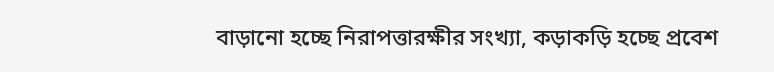বাড়ানো হচ্ছে নিরাপত্তারক্ষীর সংখ্যা, কড়াকড়ি হচ্ছে প্রবেশ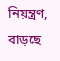নিয়ন্ত্রণ, বাড়ছে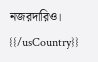নজরদারিও।
{{/usCountry}}